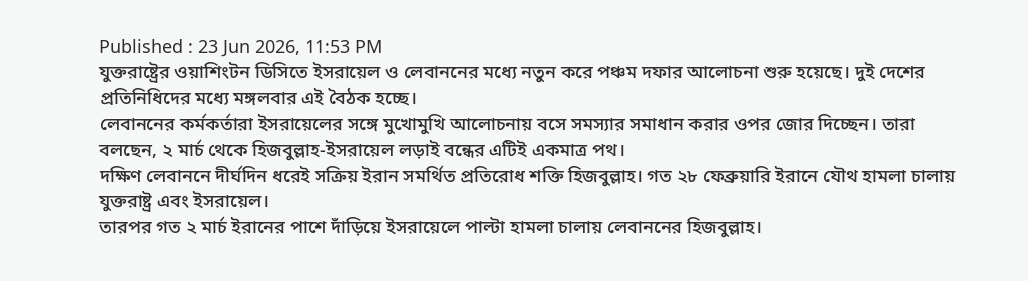Published : 23 Jun 2026, 11:53 PM
যুক্তরাষ্ট্রের ওয়াশিংটন ডিসিতে ইসরায়েল ও লেবাননের মধ্যে নতুন করে পঞ্চম দফার আলোচনা শুরু হয়েছে। দুই দেশের প্রতিনিধিদের মধ্যে মঙ্গলবার এই বৈঠক হচ্ছে।
লেবাননের কর্মকর্তারা ইসরায়েলের সঙ্গে মুখোমুখি আলোচনায় বসে সমস্যার সমাধান করার ওপর জোর দিচ্ছেন। তারা বলছেন, ২ মার্চ থেকে হিজবুল্লাহ-ইসরায়েল লড়াই বন্ধের এটিই একমাত্র পথ।
দক্ষিণ লেবাননে দীর্ঘদিন ধরেই সক্রিয় ইরান সমর্থিত প্রতিরোধ শক্তি হিজবুল্লাহ। গত ২৮ ফেব্রুয়ারি ইরানে যৌথ হামলা চালায় যুক্তরাষ্ট্র এবং ইসরায়েল।
তারপর গত ২ মার্চ ইরানের পাশে দাঁড়িয়ে ইসরায়েলে পাল্টা হামলা চালায় লেবাননের হিজবুল্লাহ।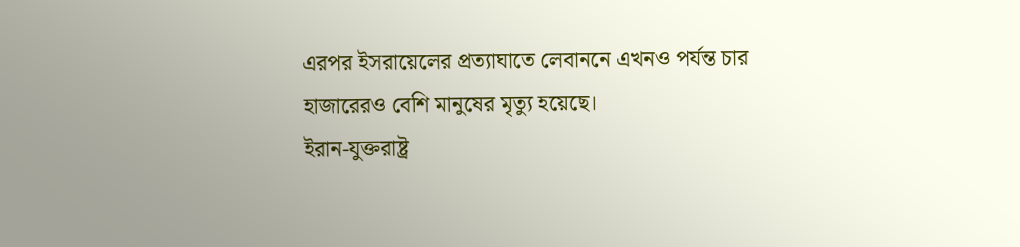এরপর ইসরায়েলের প্রত্যাঘাতে লেবাননে এখনও পর্যন্ত চার হাজারেরও বেশি মানুষের মৃত্যু হয়েছে।
ইরান-যুক্তরাষ্ট্র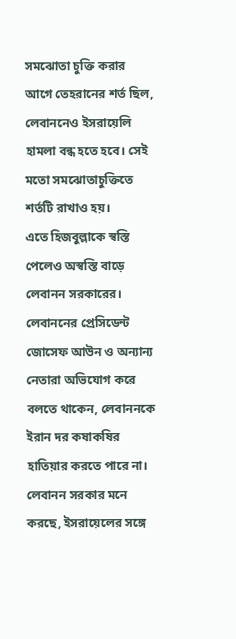সমঝোতা চুক্তি করার আগে তেহরানের শর্ত ছিল, লেবাননেও ইসরায়েলি হামলা বন্ধ হতে হবে। সেই মতো সমঝোতাচুক্তিতে শর্তটি রাখাও হয়।
এতে হিজবুল্লাকে স্বস্তি পেলেও অস্বস্তি বাড়ে লেবানন সরকারের। লেবাননের প্রেসিডেন্ট জোসেফ আউন ও অন্যান্য নেতারা অভিযোগ করে বলতে থাকেন, লেবাননকে ইরান দর কষাকষির হাতিয়ার করতে পারে না।
লেবানন সরকার মনে করছে, ইসরায়েলের সঙ্গে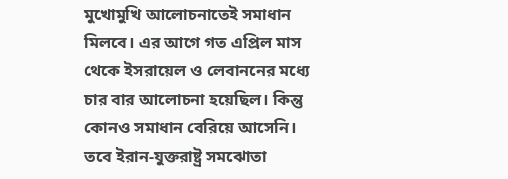মুখোমুখি আলোচনাতেই সমাধান মিলবে। এর আগে গত এপ্রিল মাস থেকে ইসরায়েল ও লেবাননের মধ্যে চার বার আলোচনা হয়েছিল। কিন্তু কোনও সমাধান বেরিয়ে আসেনি।
তবে ইরান-যুক্তরাষ্ট্র সমঝোতা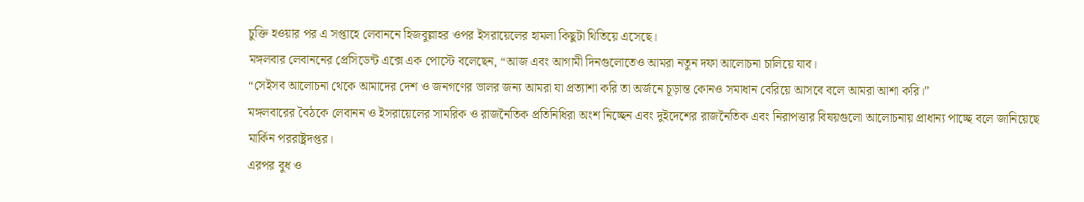চুক্তি হওয়ার পর এ সপ্তাহে লেবাননে হিজবুল্লাহর ওপর ইসরায়েলের হামলা কিছুটা থিতিয়ে এসেছে।
মঙ্গলবার লেবাননের প্রেসিডেন্ট এক্সে এক পোস্টে বলেছেন, “আজ এবং আগামী দিনগুলোতেও আমরা নতুন দফা আলোচনা চালিয়ে যাব।
“সেইসব আলোচনা থেকে আমাদের দেশ ও জনগণের ভালর জন্য আমরা যা প্রত্যাশা করি তা অর্জনে চূড়ান্ত কোনও সমাধান বেরিয়ে আসবে বলে আমরা আশা করি।”
মঙ্গলবারের বৈঠকে লেবানন ও ইসরায়েলের সামরিক ও রাজনৈতিক প্রতিনিধিরা অংশ নিচ্ছেন এবং দুইদেশের রাজনৈতিক এবং নিরাপত্তার বিষয়গুলো আলোচনায় প্রাধান্য পাচ্ছে বলে জানিয়েছে মার্কিন পররাষ্ট্রদপ্তর।
এরপর বুধ ও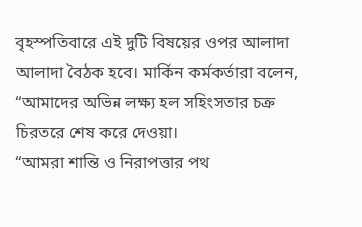বৃহস্পতিবারে এই দুটি বিষয়ের ওপর আলাদা আলাদা বৈঠক হবে। মার্কিন কর্মকর্তারা বলেন, “আমাদের অভিন্ন লক্ষ্য হল সহিংসতার চক্র চিরতরে শেষ করে দেওয়া।
“আমরা শান্তি ও নিরাপত্তার পথ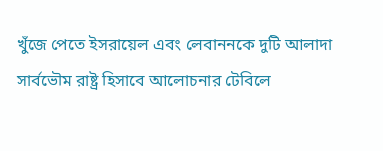খুঁজে পেতে ইসরায়েল এবং লেবাননকে দুটি আলাদা সার্বভৌম রাষ্ট্র হিসাবে আলোচনার টেবিলে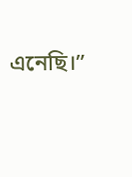এনেছি।”